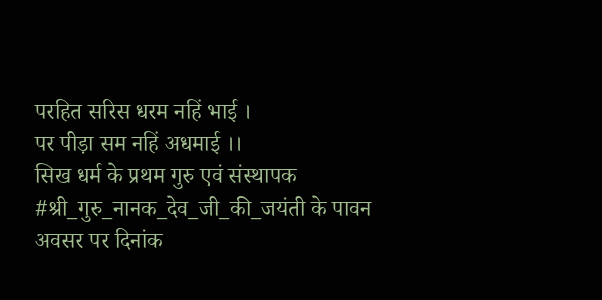परहित सरिस धरम नहिं भाई ।
पर पीड़ा सम नहिं अधमाई ।।
सिख धर्म के प्रथम गुरु एवं संस्थापक #श्री_गुरु_नानक_देव_जी_की_जयंती के पावन अवसर पर दिनांक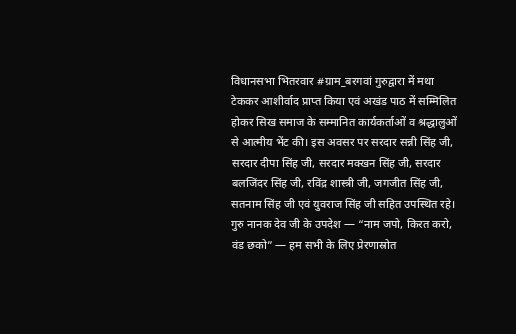विधानसभा भितरवार #ग्राम_बरगवां गुरुद्वारा में मथा टेककर आशीर्वाद प्राप्त किया एवं अखंड पाठ में सम्मिलित होकर सिख समाज के सम्मानित कार्यकर्ताओं व श्रद्धालुओं से आत्मीय भेंट की। इस अवसर पर सरदार सन्नी सिंह जी, सरदार दीपा सिंह जी, सरदार मक्खन सिंह जी, सरदार बलजिंदर सिंह जी, रविंद्र शास्त्री जी, जगजीत सिंह जी, सतनाम सिंह जी एवं युवराज सिंह जी सहित उपस्थित रहे। गुरु नानक देव जी के उपदेश — “नाम जपो, किरत करो, वंड छको” — हम सभी के लिए प्रेरणास्रोत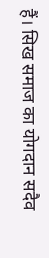हैं। सिख समाज का योगदान सदैव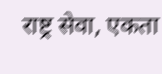राष्ट्र सेवा, एकता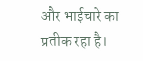और भाईचारे का प्रतीक रहा है।